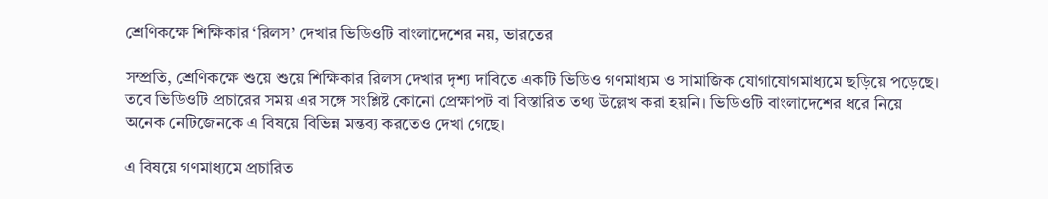শ্রেণিকক্ষে শিক্ষিকার ‘রিলস’ দেখার ভিডিওটি বাংলাদেশের নয়, ভারতের

সম্প্রতি, শ্রেণিকক্ষে শুয়ে শুয়ে শিক্ষিকার রিলস দেখার দৃশ্য দাবিতে একটি ভিডিও গণমাধ্যম ও সামাজিক যোগাযোগমাধ্যমে ছড়িয়ে পড়েছে। তবে ভিডিওটি প্রচারের সময় এর সঙ্গে সংশ্লিষ্ট কোনো প্রেক্ষাপট বা বিস্তারিত তথ্য উল্লেখ করা হয়নি। ভিডিওটি বাংলাদেশের ধরে নিয়ে অনেক নেটিজেনকে এ বিষয়ে বিভিন্ন মন্তব্য করতেও দেখা গেছে।

এ বিষয়ে গণমাধ্যমে প্রচারিত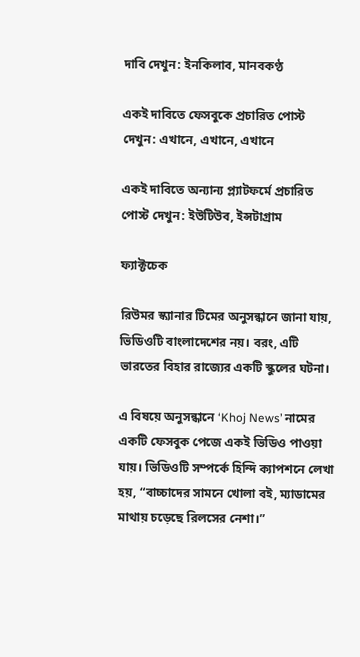দাবি দেখুন: ইনকিলাব, মানবকণ্ঠ

একই দাবিতে ফেসবুকে প্রচারিত পোস্ট দেখুন: এখানে, এখানে, এখানে

একই দাবিতে অন্যান্য প্ল্যাটফর্মে প্রচারিত পোস্ট দেখুন: ইউটিউব, ইন্সটাগ্রাম

ফ্যাক্টচেক

রিউমর স্ক্যানার টিমের অনুসন্ধানে জানা যায়, ভিডিওটি বাংলাদেশের নয়। বরং, এটি ভারতের বিহার রাজ্যের একটি স্কুলের ঘটনা।

এ বিষয়ে অনুসন্ধানে ‘Khoj News’ নামের একটি ফেসবুক পেজে একই ভিডিও পাওয়া যায়। ভিডিওটি সম্পর্কে হিন্দি ক্যাপশনে লেখা হয়, “বাচ্চাদের সামনে খোলা বই, ম্যাডামের মাথায় চড়েছে রিলসের নেশা।”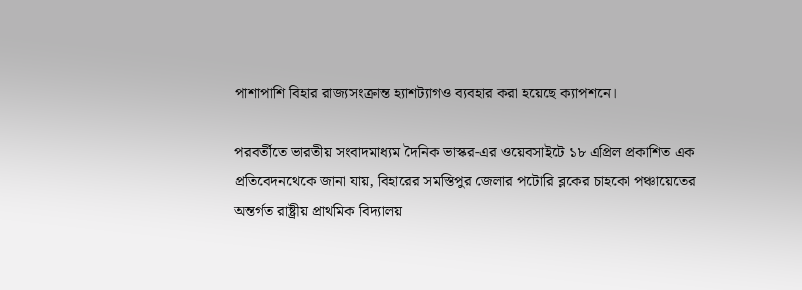পাশাপাশি বিহার রাজ্যসংক্রান্ত হ্যাশট্যাগও ব্যবহার করা হয়েছে ক্যাপশনে।

পরবর্তীতে ভারতীয় সংবাদমাধ্যম দৈনিক ভাস্কর-এর ওয়েবসাইটে ১৮ এপ্রিল প্রকাশিত এক প্রতিবেদনথেকে জানা যায়, বিহারের সমস্তিপুর জেলার পটোরি ব্লকের চাহকো পঞ্চায়েতের অন্তর্গত রাষ্ট্রীয় প্রাথমিক বিদ্যালয়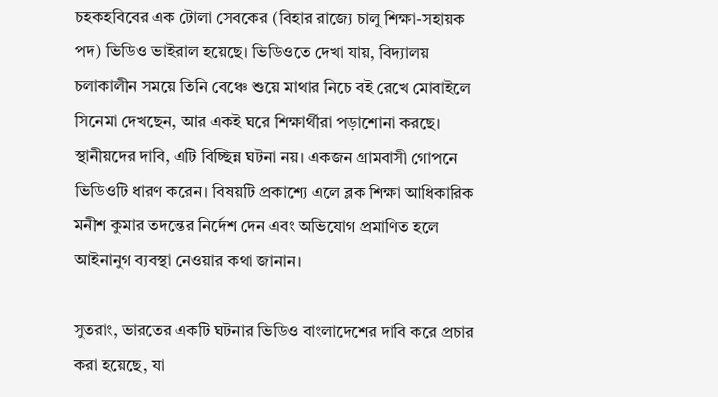চহকহবিবের এক টোলা সেবকের (বিহার রাজ্যে চালু শিক্ষা-সহায়ক পদ) ভিডিও ভাইরাল হয়েছে। ভিডিওতে দেখা যায়, বিদ্যালয় চলাকালীন সময়ে তিনি বেঞ্চে শুয়ে মাথার নিচে বই রেখে মোবাইলে সিনেমা দেখছেন, আর একই ঘরে শিক্ষার্থীরা পড়াশোনা করছে। স্থানীয়দের দাবি, এটি বিচ্ছিন্ন ঘটনা নয়। একজন গ্রামবাসী গোপনে ভিডিওটি ধারণ করেন। বিষয়টি প্রকাশ্যে এলে ব্লক শিক্ষা আধিকারিক মনীশ কুমার তদন্তের নির্দেশ দেন এবং অভিযোগ প্রমাণিত হলে আইনানুগ ব্যবস্থা নেওয়ার কথা জানান।

সুতরাং, ভারতের একটি ঘটনার ভিডিও বাংলাদেশের দাবি করে প্রচার করা হয়েছে, যা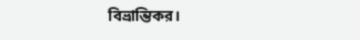বিভ্রান্তিকর।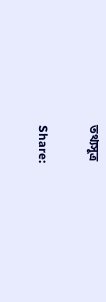তথ্যসূত্র

Share: